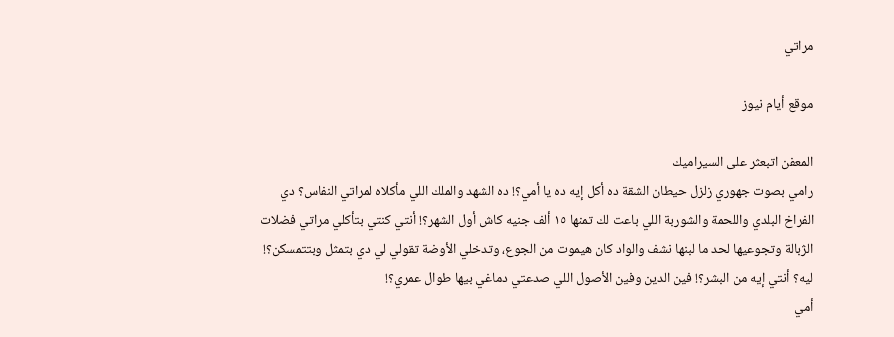مراتي

موقع أيام نيوز

المعفن اتبعثر على السيراميك
رامي بصوت جهوري زلزل حيطان الشقة ده أكل إيه ده يا أمي؟! ده الشهد والملك اللي مأكلاه لمراتي النفاس؟ دي الفراخ البلدي واللحمة والشوربة اللي باعت لك تمنها ١٥ ألف جنيه كاش أول الشهر؟! أنتي كنتي بتأكلي مراتي فضلات الژبالة وتجوعيها لحد ما لبنها نشف والواد كان ھيموت من الجوع، وتدخلي الأوضة تقولي لي دي بتمثل وبتتمسكن؟! ليه؟ أنتي إيه من البشر؟! فين الدين وفين الأصول اللي صدعتي دماغي بيها طوال عمري؟!
أمي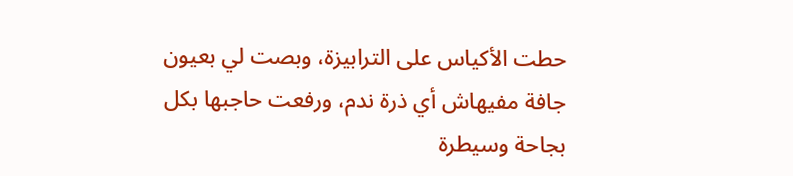حطت الأكياس على الترابيزة، وبصت لي بعيون جافة مفيهاش أي ذرة ندم، ورفعت حاجبها بكل بجاحة وسيطرة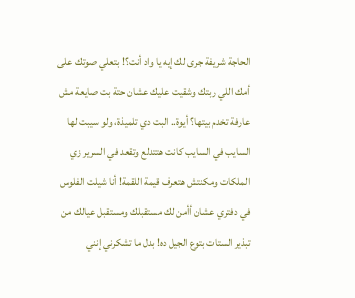الحاجة شريفة جرى لك إيه يا واد أنت؟! بتعلي صوتك على
أمك اللي ربتك وشقيت عليك عشان حتة بت صايعة مش عارفة تخدم بيتها؟ أيوة.. البت دي تلميذة، ولو سيبت لها السايب في السايب كانت هتتدلع وتقعد في السرير زي الملكات ومكنتش هتعرف قيمة اللقمة! أنا شيلت الفلوس في دفتري عشان أأمن لك مستقبلك ومستقبل عيالك من تبذير الستات بتوع الجيل ده! بدل ما تشكرني إنني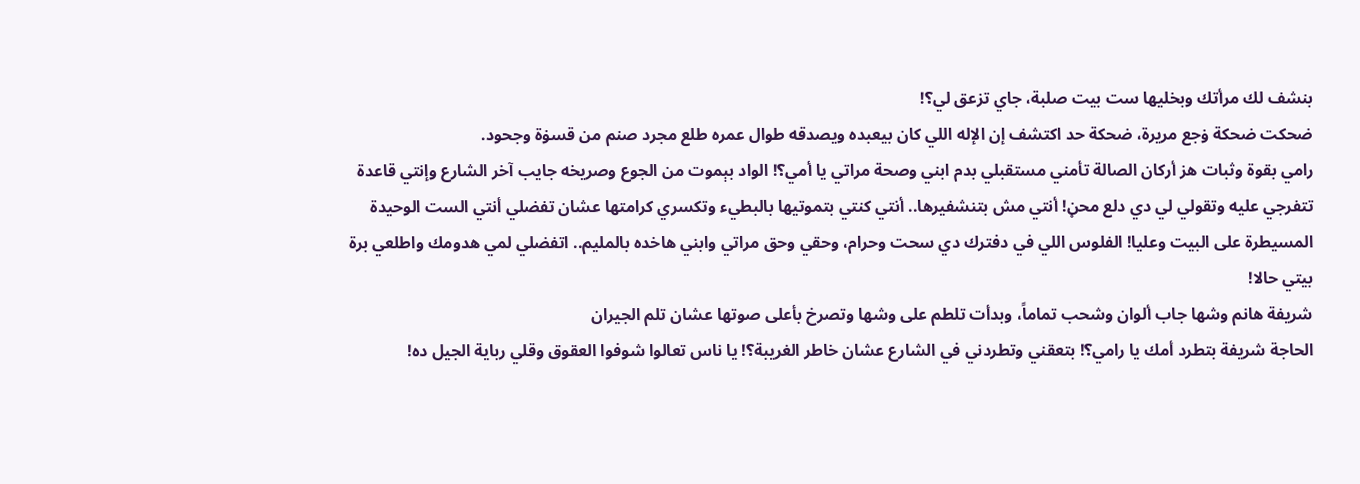بنشف لك مرأتك وبخليها ست بيت صلبة، جاي تزعق لي؟!
ضحكت ضحكة ۏجع مريرة، ضحكة حد اكتشف إن الإله اللي كان بيعبده ويصدقه طوال عمره طلع مجرد صنم من قسۏة وجحود.
رامي بقوة وثبات هز أركان الصالة تأمني مستقبلي بدم ابني وصحة مراتي يا أمي؟! الواد بېموت من الجوع وصريخه جايب آخر الشارع وإنتي قاعدة تتفرجي عليه وتقولي لي دي دلع محڼ! أنتي مش بتنشفيرها.. أنتي كنتي بتموتيها بالبطيء وتكسري كرامتها عشان تفضلي أنتي الست الوحيدة المسيطرة على البيت وعليا! الفلوس اللي في دفترك دي سحت وحرام، وحقي وحق مراتي وابني هاخده بالمليم.. اتفضلي لمي هدومك واطلعي برة بيتي حالا!
شريفة هانم وشها جاب ألوان وشحب تماماً، وبدأت تلطم على وشها وتصرخ بأعلى صوتها عشان تلم الجيران
الحاجة شريفة بتطرد أمك يا رامي؟! بتعقني وتطردني في الشارع عشان خاطر الغريبة؟! يا ناس تعالوا شوفوا العقوق وقلي رباية الجيل ده!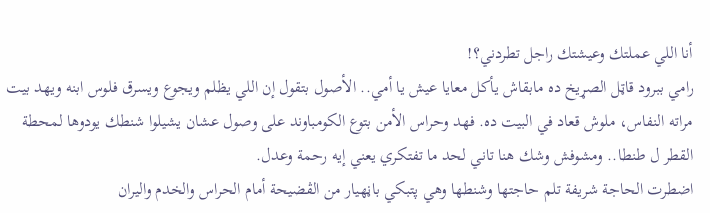أنا اللي عملتك وعيشتك راجل تطردني؟!
رامي ببرود قاټل الصړيخ ده مابقاش يأكل معايا عيش يا أمي.. الأصول بتقول إن اللي يظلم ويجوع ويسرق فلوس ابنه ويهد بيت مراته النفاس، ملوش قعاد في البيت ده. فهد وحراس الأمن بتوع الكومباوند على وصول عشان يشيلوا شنطك يودوها لمحطة القطر ل طنطا.. ومشوفش وشك هنا تاني لحد ما تفتكري يعني إيه رحمة وعدل.
اضطرت الحاجة شريفة تلم حاجتها وشنطها وهي پتبكي باڼهيار من الڤضيحة أمام الحراس والخدم واليران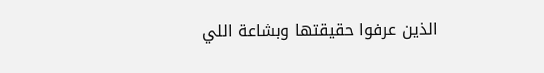الذين عرفوا حقيقتها وبشاعة اللي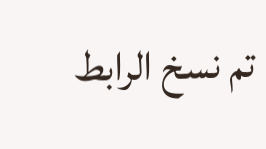تم نسخ الرابط